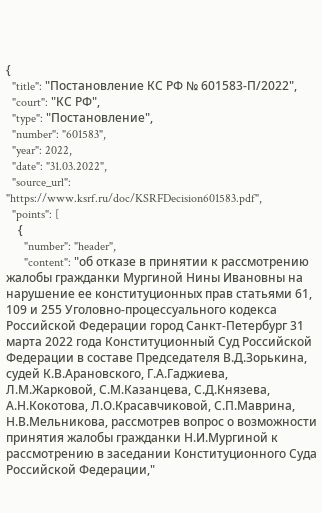{
  "title": "Постановление КС РФ № 601583-П/2022",
  "court": "КС РФ",
  "type": "Постановление",
  "number": "601583",
  "year": 2022,
  "date": "31.03.2022",
  "source_url": "https://www.ksrf.ru/doc/KSRFDecision601583.pdf",
  "points": [
    {
      "number": "header",
      "content": "об отказе в принятии к рассмотрению жалобы гражданки Мургиной Нины Ивановны на нарушение ее конституционных прав статьями 61, 109 и 255 Уголовно-процессуального кодекса Российской Федерации город Санкт-Петербург 31 марта 2022 года Конституционный Суд Российской Федерации в составе Председателя В.Д.Зорькина, судей К.В.Арановского, Г.А.Гаджиева, Л.М.Жарковой, С.М.Казанцева, С.Д.Князева, А.Н.Кокотова, Л.О.Красавчиковой, С.П.Маврина, Н.В.Мельникова, рассмотрев вопрос о возможности принятия жалобы гражданки Н.И.Мургиной к рассмотрению в заседании Конституционного Суда Российской Федерации,"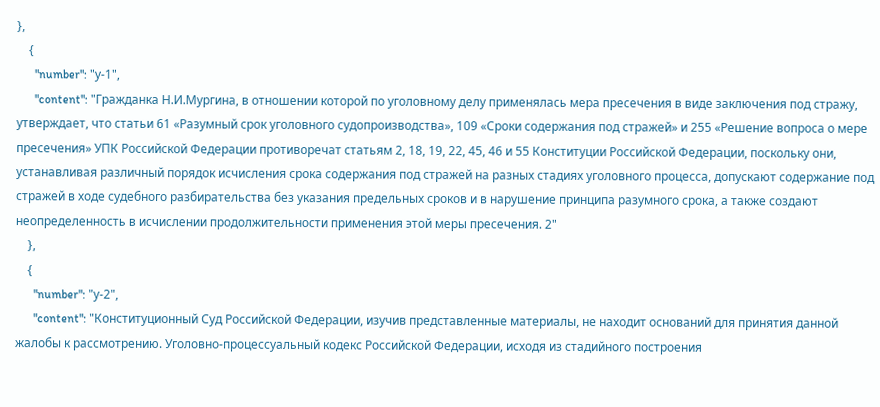},
    {
      "number": "у-1",
      "content": "Гражданка Н.И.Мургина, в отношении которой по уголовному делу применялась мера пресечения в виде заключения под стражу, утверждает, что статьи 61 «Разумный срок уголовного судопроизводства», 109 «Сроки содержания под стражей» и 255 «Решение вопроса о мере пресечения» УПК Российской Федерации противоречат статьям 2, 18, 19, 22, 45, 46 и 55 Конституции Российской Федерации, поскольку они, устанавливая различный порядок исчисления срока содержания под стражей на разных стадиях уголовного процесса, допускают содержание под стражей в ходе судебного разбирательства без указания предельных сроков и в нарушение принципа разумного срока, а также создают неопределенность в исчислении продолжительности применения этой меры пресечения. 2"
    },
    {
      "number": "у-2",
      "content": "Конституционный Суд Российской Федерации, изучив представленные материалы, не находит оснований для принятия данной жалобы к рассмотрению. Уголовно-процессуальный кодекс Российской Федерации, исходя из стадийного построения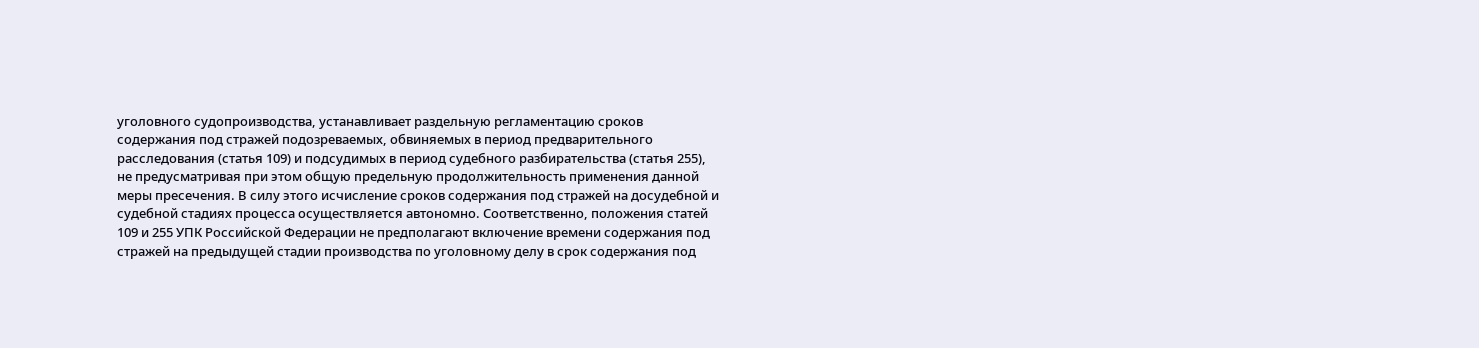уголовного судопроизводства, устанавливает раздельную регламентацию сроков содержания под стражей подозреваемых, обвиняемых в период предварительного расследования (статья 109) и подсудимых в период судебного разбирательства (статья 255), не предусматривая при этом общую предельную продолжительность применения данной меры пресечения. В силу этого исчисление сроков содержания под стражей на досудебной и судебной стадиях процесса осуществляется автономно. Соответственно, положения статей 109 и 255 УПК Российской Федерации не предполагают включение времени содержания под стражей на предыдущей стадии производства по уголовному делу в срок содержания под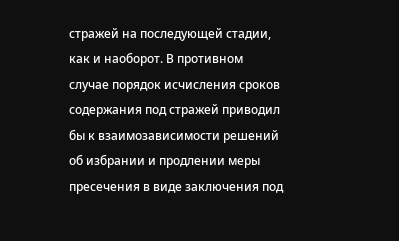стражей на последующей стадии, как и наоборот. В противном случае порядок исчисления сроков содержания под стражей приводил бы к взаимозависимости решений об избрании и продлении меры пресечения в виде заключения под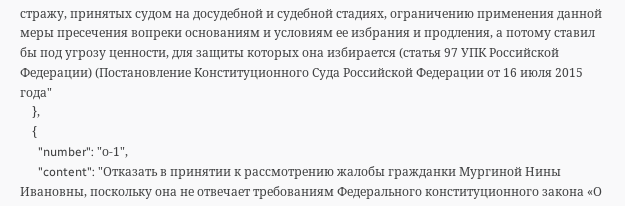стражу, принятых судом на досудебной и судебной стадиях, ограничению применения данной меры пресечения вопреки основаниям и условиям ее избрания и продления, а потому ставил бы под угрозу ценности, для защиты которых она избирается (статья 97 УПК Российской Федерации) (Постановление Конституционного Суда Российской Федерации от 16 июля 2015 года"
    },
    {
      "number": "о-1",
      "content": "Отказать в принятии к рассмотрению жалобы гражданки Мургиной Нины Ивановны, поскольку она не отвечает требованиям Федерального конституционного закона «О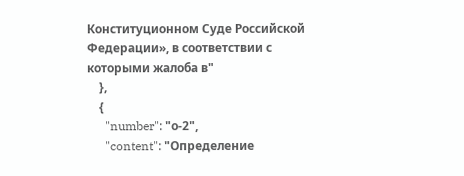Конституционном Суде Российской Федерации», в соответствии с которыми жалоба в"
    },
    {
      "number": "о-2",
      "content": "Определение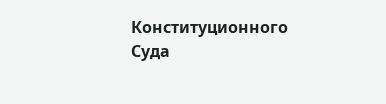Конституционного Суда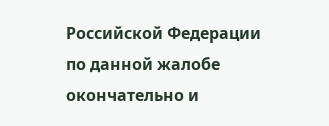Российской Федерации по данной жалобе окончательно и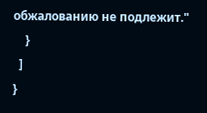обжалованию не подлежит."
    }
  ]
}